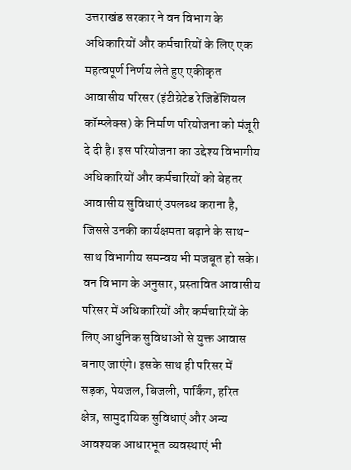उत्तराखंड सरकार ने वन विभाग के अधिकारियों और कर्मचारियों के लिए एक महत्वपूर्ण निर्णय लेते हुए एकीकृत आवासीय परिसर (इंटीग्रेटेड रेजिडेंशियल कॉम्प्लेक्स) के निर्माण परियोजना को मंजूरी दे दी है। इस परियोजना का उद्देश्य विभागीय अधिकारियों और कर्मचारियों को बेहतर आवासीय सुविधाएं उपलब्ध कराना है, जिससे उनकी कार्यक्षमता बढ़ाने के साथ-साथ विभागीय समन्वय भी मजबूत हो सके।
वन विभाग के अनुसार, प्रस्तावित आवासीय परिसर में अधिकारियों और कर्मचारियों के लिए आधुनिक सुविधाओं से युक्त आवास बनाए जाएंगे। इसके साथ ही परिसर में सड़क, पेयजल, बिजली, पार्किंग, हरित क्षेत्र, सामुदायिक सुविधाएं और अन्य आवश्यक आधारभूत व्यवस्थाएं भी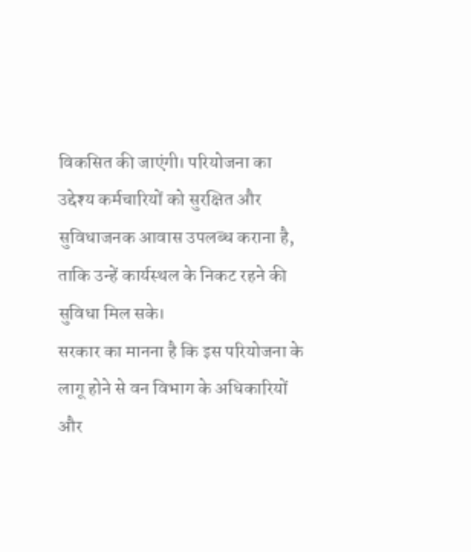विकसित की जाएंगी। परियोजना का उद्देश्य कर्मचारियों को सुरक्षित और सुविधाजनक आवास उपलब्ध कराना है, ताकि उन्हें कार्यस्थल के निकट रहने की सुविधा मिल सके।
सरकार का मानना है कि इस परियोजना के लागू होने से वन विभाग के अधिकारियों और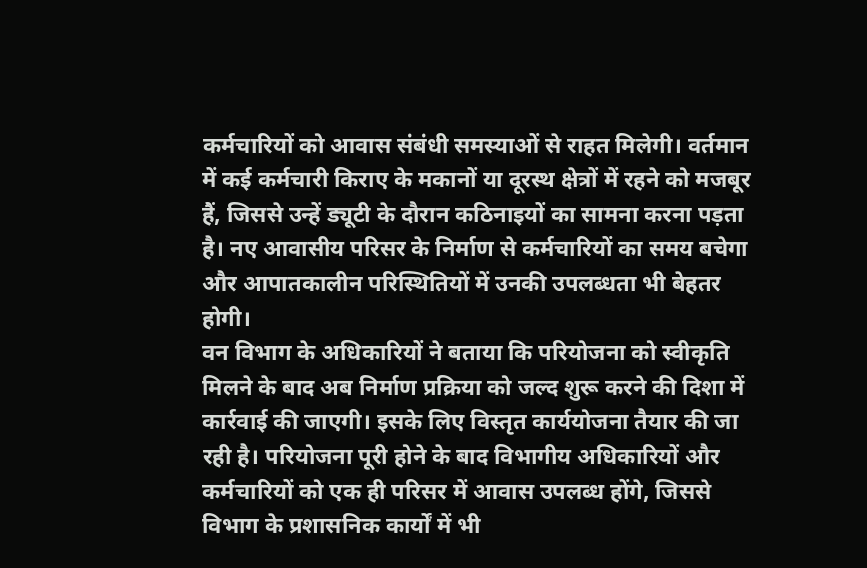कर्मचारियों को आवास संबंधी समस्याओं से राहत मिलेगी। वर्तमान में कई कर्मचारी किराए के मकानों या दूरस्थ क्षेत्रों में रहने को मजबूर हैं, जिससे उन्हें ड्यूटी के दौरान कठिनाइयों का सामना करना पड़ता है। नए आवासीय परिसर के निर्माण से कर्मचारियों का समय बचेगा और आपातकालीन परिस्थितियों में उनकी उपलब्धता भी बेहतर होगी।
वन विभाग के अधिकारियों ने बताया कि परियोजना को स्वीकृति मिलने के बाद अब निर्माण प्रक्रिया को जल्द शुरू करने की दिशा में कार्रवाई की जाएगी। इसके लिए विस्तृत कार्ययोजना तैयार की जा रही है। परियोजना पूरी होने के बाद विभागीय अधिकारियों और कर्मचारियों को एक ही परिसर में आवास उपलब्ध होंगे, जिससे विभाग के प्रशासनिक कार्यों में भी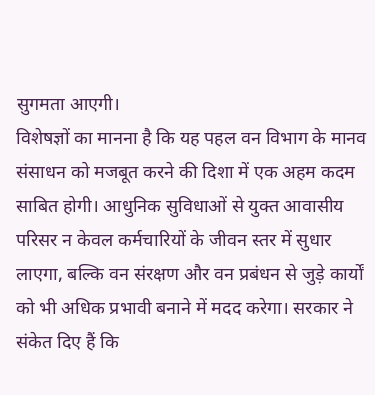सुगमता आएगी।
विशेषज्ञों का मानना है कि यह पहल वन विभाग के मानव संसाधन को मजबूत करने की दिशा में एक अहम कदम साबित होगी। आधुनिक सुविधाओं से युक्त आवासीय परिसर न केवल कर्मचारियों के जीवन स्तर में सुधार लाएगा, बल्कि वन संरक्षण और वन प्रबंधन से जुड़े कार्यों को भी अधिक प्रभावी बनाने में मदद करेगा। सरकार ने संकेत दिए हैं कि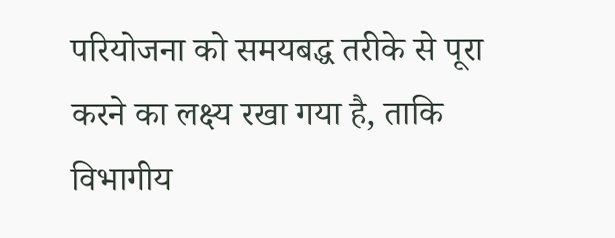परियोजना को समयबद्ध तरीके से पूरा करने का लक्ष्य रखा गया है, ताकि विभागीय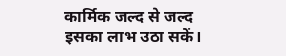कार्मिक जल्द से जल्द इसका लाभ उठा सकें।